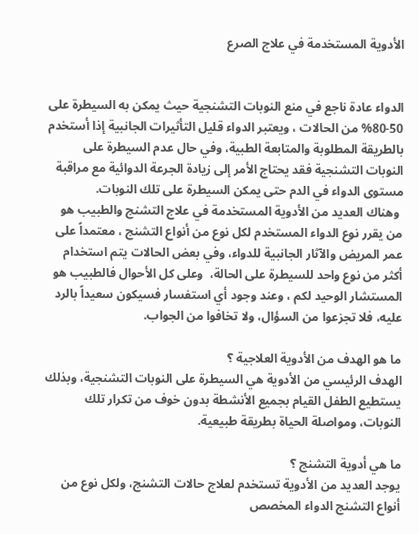الأدوية المستخدمة في علاج الصرع


الدواء عادة ناجع في منع النوبات التشنجية حيث يمكن به السيطرة على 50-80% من الحالات ، ويعتبر الدواء قليل التأثيرات الجانبية إذا أستخدم بالطريقة المطلوبة والمتابعة الطبية، وفي حال عدم السيطرة على النوبات التشنجية فقد يحتاج الأمر إلى زيادة الجرعة الدوائية مع مراقبة مستوى الدواء في الدم حتى يمكن السيطرة على تلك النوبات.
 وهناك العديد من الأدوية المستخدمة في علاج التشنج والطبيب هو من يقرر نوع الدواء المستخدم لكل نوع من أنواع التشنج ، معتمداً على عمر المريض والآثار الجانبية للدواء، وفي بعض الحالات يتم استخدام أكثر من نوع واحد للسيطرة على الحالة،  وعلى كل الأحوال فالطبيب هو المستشار الوحيد لكم ، وعند وجود أي استفسار فسيكون سعيداً بالرد عليه، فلا تجزعوا من السؤال، ولا تخافوا من الجواب.

ما هو الهدف من الأدوية العلاجية ؟
الهدف الرئيسي من الأدوية هي السيطرة على النوبات التشنجية، وبذلك يستطيع الطفل القيام بجميع الأنشطة بدون خوف من تكرار تلك النوبات، ومواصلة الحياة بطريقة طبيعية.

ما هي أدوية التشنج ؟
يوجد العديد من الأدوية تستخدم لعلاج حالات التشنج، ولكل نوع من أنواع التشنج الدواء المخصص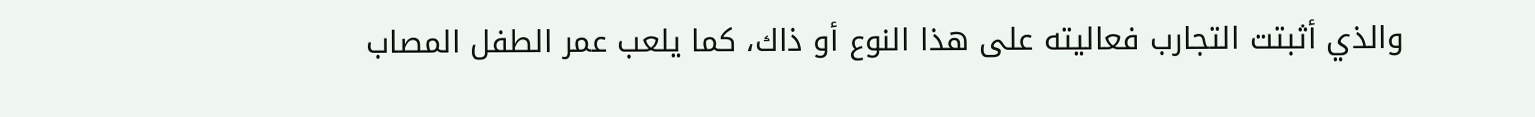والذي أثبتت التجارب فعاليته على هذا النوع أو ذاك، كما يلعب عمر الطفل المصاب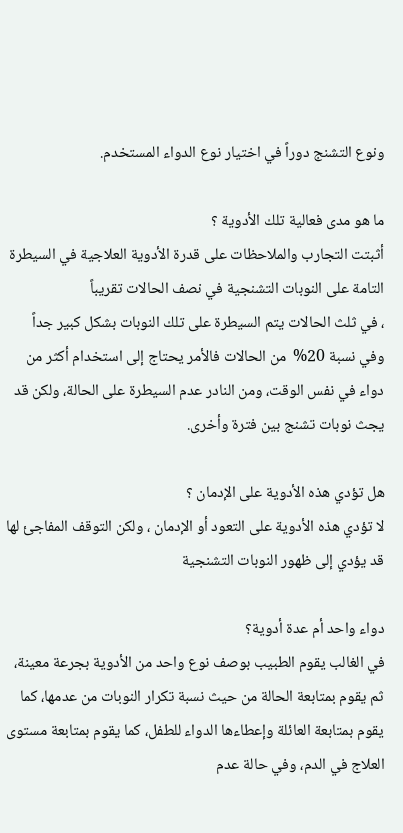ونوع التشنج دوراً في اختيار نوع الدواء المستخدم.

ما هو مدى فعالية تلك الأدوية ؟
أثبتت التجارب والملاحظات على قدرة الأدوية العلاجية في السيطرة التامة على النوبات التشنجية في نصف الحالات تقريباً
، في ثلث الحالات يتم السيطرة على تلك النوبات بشكل كبير جداً
وفي نسبة 20%  من الحالات فالأمر يحتاج إلى استخدام أكثر من دواء في نفس الوقت، ومن النادر عدم السيطرة على الحالة، ولكن قد يجث نوبات تشنج بين فترة وأخرى.

هل تؤدي هذه الأدوية على الإدمان ؟
لا تؤدي هذه الأدوية على التعود أو الإدمان ، ولكن التوقف المفاجئ لها قد يؤدي إلى ظهور النوبات التشنجية

دواء واحد أم عدة أدوية؟
في الغالب يقوم الطبيب بوصف نوع واحد من الأدوية بجرعة معينة، ثم يقوم بمتابعة الحالة من حيث نسبة تكرار النوبات من عدمها، كما يقوم بمتابعة العائلة وإعطاءها الدواء للطفل، كما يقوم بمتابعة مستوى العلاج في الدم، وفي حالة عدم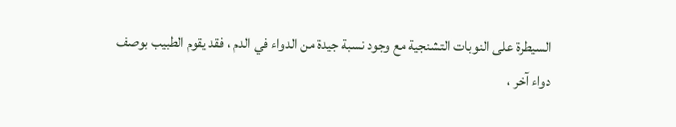السيطرة على النوبات التشنجية مع وجود نسبة جيدة من الدواء في الدم ، فقد يقوم الطبيب بوصف دواء آخر ،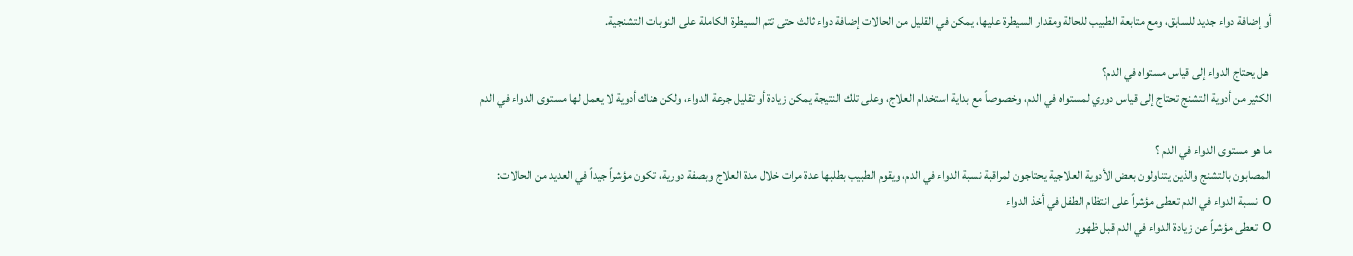أو إضافة دواء جديد للسابق، ومع متابعة الطبيب للحالة ومقدار السيطرة عليها، يمكن في القليل من الحالات إضافة دواء ثالث حتى تتم السيطرة الكاملة على النوبات التشنجية.

 هل يحتاج الدواء إلى قياس مستواه في الدم؟
الكثير من أدوية التشنج تحتاج إلى قياس دوري لمستواه في الدم، وخصوصاً مع بداية استخدام العلاج، وعلى تلك النتيجة يمكن زيادة أو تقليل جرعة الدواء، ولكن هناك أدوية لا يعمل لها مستوى الدواء في الدم

ما هو مستوى الدواء في الدم ؟
المصابون بالتشنج والذين يتناولون بعض الأدوية العلاجية يحتاجون لمراقبة نسبة الدواء في الدم، ويقوم الطبيب بطلبها عدة مرات خلال مدة العلاج وبصفة دورية، تكون مؤشراً جيداً في العديد من الحالات:
o نسبة الدواء في الدم تعطى مؤشراً على انتظام الطفل في أخذ الدواء
o تعطى مؤشراً عن زيادة الدواء في الدم قبل ظهور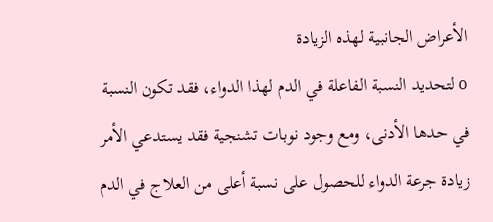الأعراض الجانبية لهذه الزيادة
o لتحديد النسبة الفاعلة في الدم لهذا الدواء، فقد تكون النسبة في حدها الأدنى، ومع وجود نوبات تشنجية فقد يستدعي الأمر زيادة جرعة الدواء للحصول على نسبة أعلى من العلاج في الدم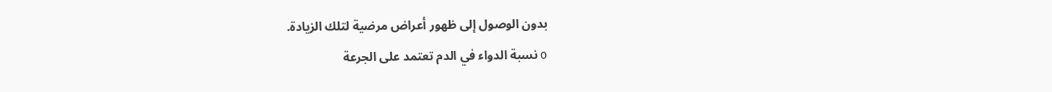بدون الوصول إلى ظهور أعراض مرضية لتلك الزيادة.
o نسبة الدواء في الدم تعتمد على الجرعة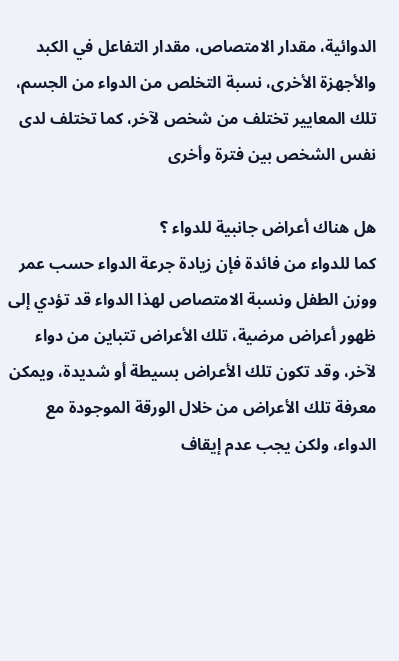الدوائية، مقدار الامتصاص، مقدار التفاعل في الكبد والأجهزة الأخرى، نسبة التخلص من الدواء من الجسم، تلك المعايير تختلف من شخص لآخر، كما تختلف لدى نفس الشخص بين فترة وأخرى

هل هناك أعراض جانبية للدواء ؟
كما للدواء من فائدة فإن زيادة جرعة الدواء حسب عمر ووزن الطفل ونسبة الامتصاص لهذا الدواء قد تؤدي إلى ظهور أعراض مرضية، تلك الأعراض تتباين من دواء لآخر، وقد تكون تلك الأعراض بسيطة أو شديدة، ويمكن معرفة تلك الأعراض من خلال الورقة الموجودة مع الدواء، ولكن يجب عدم إيقاف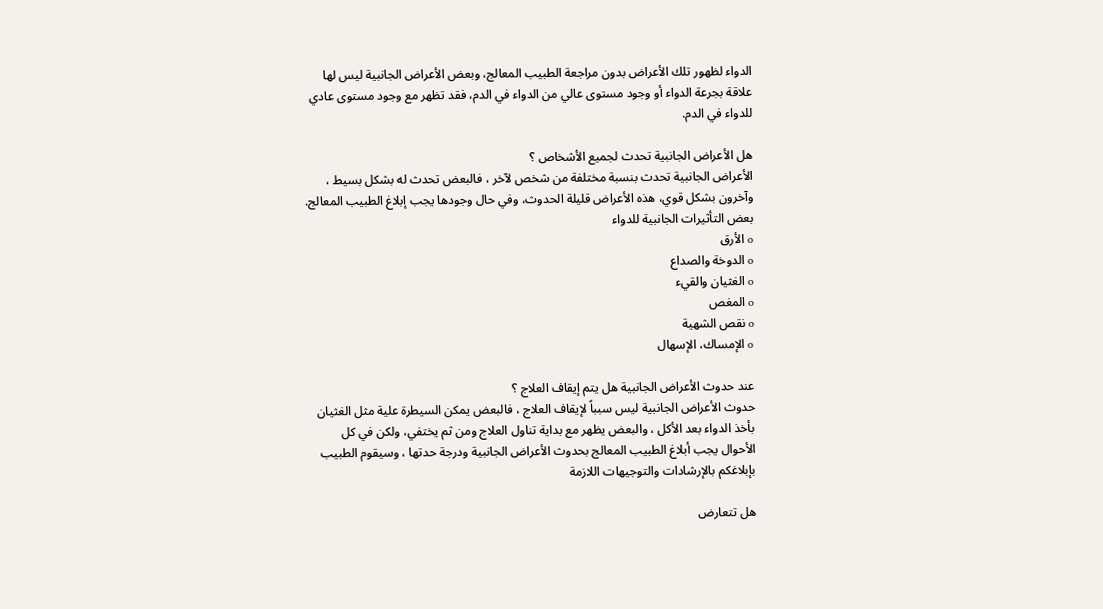الدواء لظهور تلك الأعراض بدون مراجعة الطبيب المعالج، وبعض الأعراض الجانبية ليس لها علاقة بجرعة الدواء أو وجود مستوى عالي من الدواء في الدم، فقد تظهر مع وجود مستوى عادي للدواء في الدم.

هل الأعراض الجانبية تحدث لجميع الأشخاص ؟
الأعراض الجانبية تحدث بنسبة مختلفة من شخص لآخر ، فالبعض تحدث له بشكل بسيط ، وآخرون بشكل قوي، هذه الأعراض قليلة الحدوث، وفي حال وجودها يجب إبلاغ الطبيب المعالج.
بعض التأثيرات الجانبية للدواء
o الأرق
o الدوخة والصداع
o الغثيان والقيء
o المغص
o نقص الشهية
o الإمساك، الإسهال

عند حدوث الأعراض الجانبية هل يتم إيقاف العلاج ؟
حدوث الأعراض الجانبية ليس سبباً لإيقاف العلاج ، فالبعض يمكن السيطرة علية مثل الغثيان بأخذ الدواء بعد الأكل ، والبعض يظهر مع بداية تناول العلاج ومن ثم يختفي، ولكن في كل الأحوال يجب أبلاغ الطبيب المعالج بحدوث الأعراض الجانبية ودرجة حدتها ، وسيقوم الطبيب بإبلاغكم بالإرشادات والتوجيهات اللازمة

هل تتعارض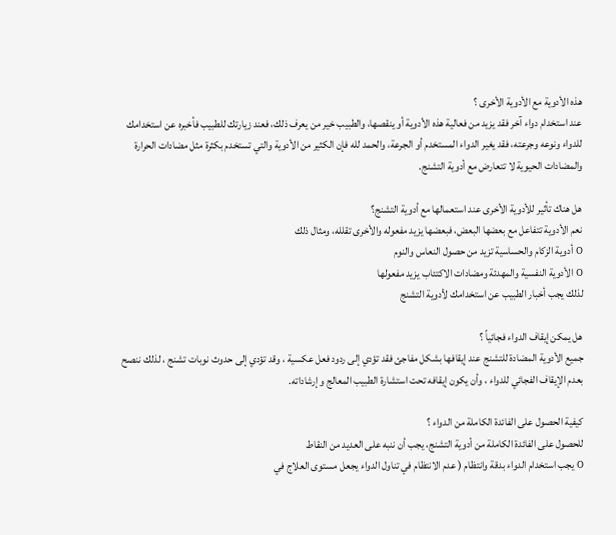هذه الأدوية مع الأدوية الأخرى ؟
عند استخدام دواء آخر فقد يزيد من فعالية هذه الأدوية أو ينقصها، والطبيب خير من يعرف ذلك، فعند زيارتك للطبيب فأخبره عن استخدامك للدواء ونوعه وجرعته، فقد يغير الدواء المستخدم أو الجرعة، والحمد لله فإن الكثير من الأدوية والتي تستخدم بكثرة مثل مضادات الحرارة والمضادات الحيوية لا تتعارض مع أدوية التشنج.

هل هناك تأثير للأدوية الأخرى عند استعمالها مع أدوية التشنج؟
نعم الأدوية تتفاعل مع بعضها البعض، فبعضها يزيد مفعوله والأخرى تقلله، ومثال ذلك
o أدوية الزكام والحساسية تزيد من حصول النعاس والنوم
o الأدوية النفسية والمهدئة ومضادات الاكتئاب يزيد مفعولها
لذلك يجب أخبار الطبيب عن استخدامك لأدوية التشنج

هل يمكن إيقاف الدواء فجائياً ؟
جميع الأدوية المضادة للتشنج عند إيقافها بشكل مفاجئ فقد تؤدي إلى ردود فعل عكسية ، وقد تؤدي إلى حدوث نوبات تشنج ، لذلك ننصح بعدم الإيقاف الفجائي للدواء ، وأن يكون إيقافه تحت استشارة الطبيب المعالج وإرشاداته.

كيفية الحصول على الفائدة الكاملة من الدواء ؟
للحصول على الفائدة الكاملة من أدوية التشنج، يجب أن ننبه على العديد من النقاط
o يجب استخدام الدواء بدقة وانتظام ( عدم الانتظام في تناول الدواء يجعل مستوى العلاج في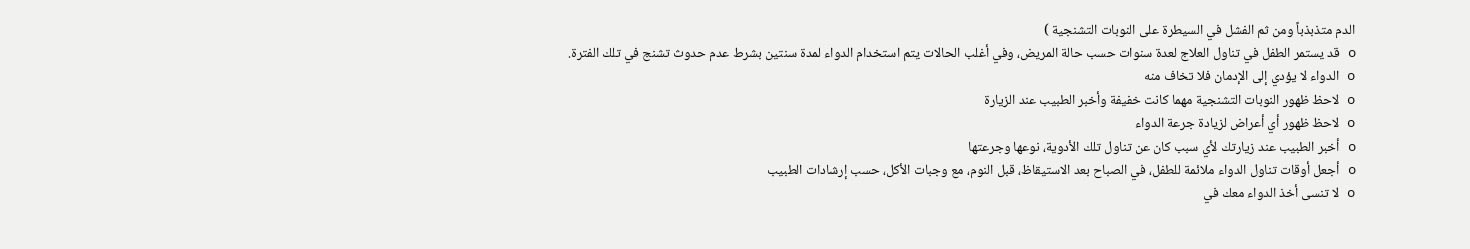الدم متذبذباً ومن ثم الفشل في السيطرة على النوبات التشنجية )
o قد يستمر الطفل في تناول العلاج لعدة سنوات حسب حالة المريض، وفي أغلب الحالات يتم استخدام الدواء لمدة سنتين بشرط عدم حدوث تشنج في تلك الفترة.
o الدواء لا يؤدي إلى الإدمان فلا تخاف منه
o لاحظ ظهور النوبات التشنجية مهما كانت خفيفة وأخبر الطبيب عند الزيارة
o لاحظ ظهور أي أعراض لزيادة جرعة الدواء
o أخبر الطبيب عند زيارتك لأي سبب كان عن تناول تلك الأدوية، نوعها وجرعتها
o أجعل أوقات تناول الدواء ملائمة للطفل، في الصباح بعد الاستيقاظ، قبل النوم، مع وجبات الأكل، حسب إرشادات الطبيب
o لا تنسى أخذ الدواء معك في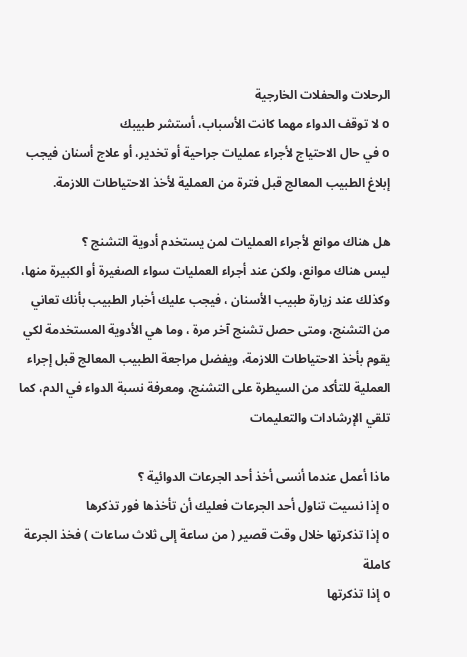الرحلات والحفلات الخارجية
o لا توقف الدواء مهما كانت الأسباب، أستشر طبيبك
o في حال الاحتياج لأجراء عمليات جراحية أو تخدير، أو علاج أسنان فيجب إبلاغ الطبيب المعالج قبل فترة من العملية لأخذ الاحتياطات اللازمة.

هل هناك موانع لأجراء العمليات لمن يستخدم أدوية التشنج ؟
ليس هناك موانع، ولكن عند أجراء العمليات سواء الصغيرة أو الكبيرة منها، وكذلك عند زيارة طبيب الأسنان ، فيجب عليك أخبار الطبيب بأنك تعاني من التشنج، ومتى حصل تشنج آخر مرة ، وما هي الأدوية المستخدمة لكي يقوم بأخذ الاحتياطات اللازمة، ويفضل مراجعة الطبيب المعالج قبل إجراء العملية للتأكد من السيطرة على التشنج، ومعرفة نسبة الدواء في الدم، كما تلقي الإرشادات والتعليمات

ماذا أعمل عندما أنسى أخذ أحد الجرعات الدوائية ؟
o إذا نسيت تناول أحد الجرعات فعليك أن تأخذها فور تذكرها
o إذا تذكرتها خلال وقت قصير ( من ساعة إلى ثلاث ساعات ) فخذ الجرعة كاملة
o إذا تذكرتها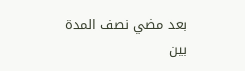بعد مضي نصف المدة بين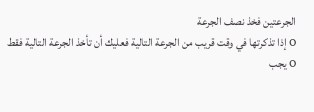الجرعتين فخذ نصف الجرعة
o إذا تذكرتها في وقت قريب من الجرعة التالية فعليك أن تأخذ الجرعة التالية فقط
o يجب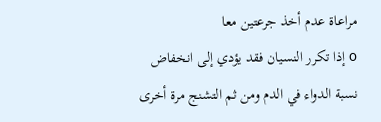مراعاة عدم أخذ جرعتين معا
o إذا تكرر النسيان فقد يؤدي إلى انخفاض نسبة الدواء في الدم ومن ثم التشنج مرة أخرى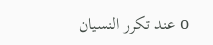o عند تكرر النسيان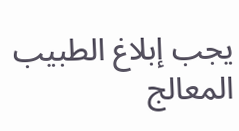يجب إبلاغ الطبيب المعالج